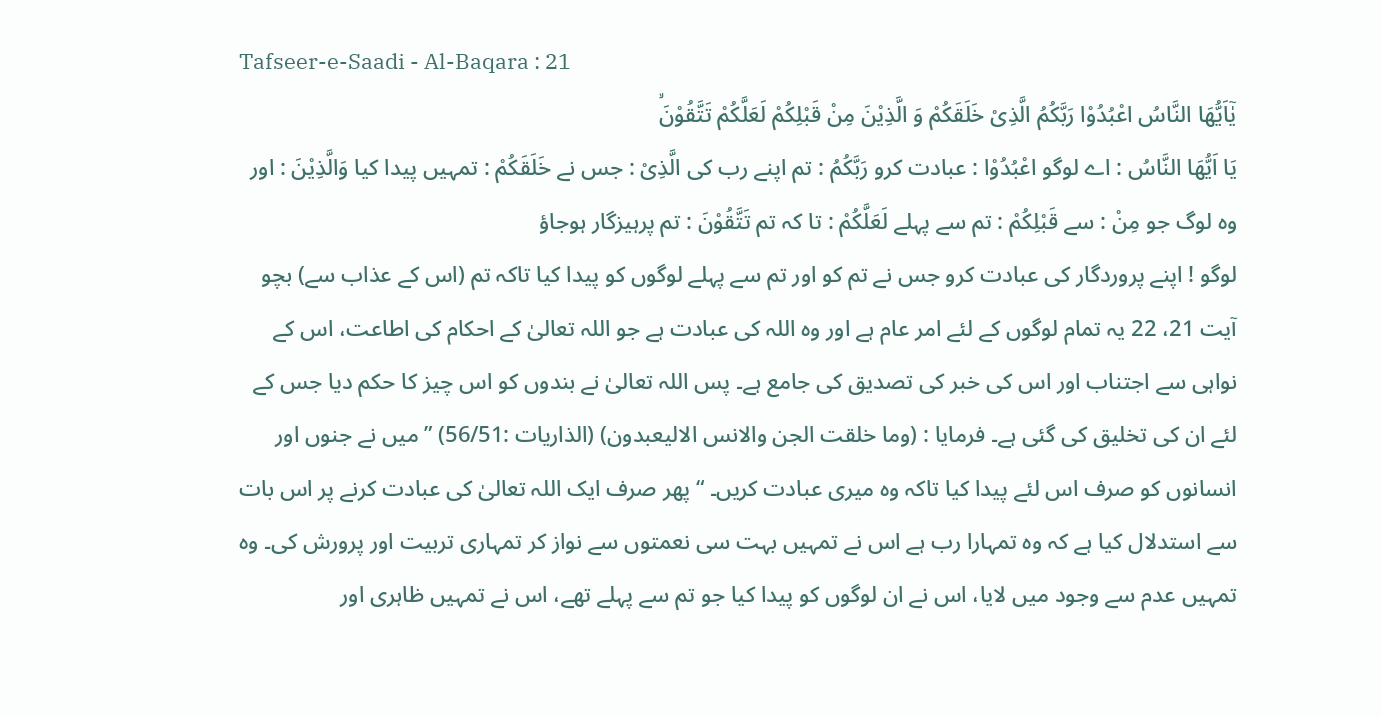Tafseer-e-Saadi - Al-Baqara : 21
یٰۤاَیُّهَا النَّاسُ اعْبُدُوْا رَبَّكُمُ الَّذِیْ خَلَقَكُمْ وَ الَّذِیْنَ مِنْ قَبْلِكُمْ لَعَلَّكُمْ تَتَّقُوْنَۙ
يَا اَيُّهَا النَّاسُ : اے لوگو اعْبُدُوْا : عبادت کرو رَبَّكُمُ : تم اپنے رب کی الَّذِیْ : جس نے خَلَقَكُمْ : تمہیں پیدا کیا وَالَّذِیْنَ : اور وہ لوگ جو مِنْ : سے قَبْلِكُمْ : تم سے پہلے لَعَلَّكُمْ : تا کہ تم تَتَّقُوْنَ : تم پرہیزگار ہوجاؤ
لوگو ! اپنے پروردگار کی عبادت کرو جس نے تم کو اور تم سے پہلے لوگوں کو پیدا کیا تاکہ تم (اس کے عذاب سے) بچو
آیت 21، 22 یہ تمام لوگوں کے لئے امر عام ہے اور وہ اللہ کی عبادت ہے جو اللہ تعالیٰ کے احکام کی اطاعت، اس کے نواہی سے اجتناب اور اس کی خبر کی تصدیق کی جامع ہے۔ پس اللہ تعالیٰ نے بندوں کو اس چیز کا حکم دیا جس کے لئے ان کی تخلیق کی گئی ہے۔ فرمایا : (وما خلقت الجن والانس الالیعبدون) (الذاریات :56/51) ” میں نے جنوں اور انسانوں کو صرف اس لئے پیدا کیا تاکہ وہ میری عبادت کریں۔ “ پھر صرف ایک اللہ تعالیٰ کی عبادت کرنے پر اس بات سے استدلال کیا ہے کہ وہ تمہارا رب ہے اس نے تمہیں بہت سی نعمتوں سے نواز کر تمہاری تربیت اور پرورش کی۔ وہ تمہیں عدم سے وجود میں لایا، اس نے ان لوگوں کو پیدا کیا جو تم سے پہلے تھے، اس نے تمہیں ظاہری اور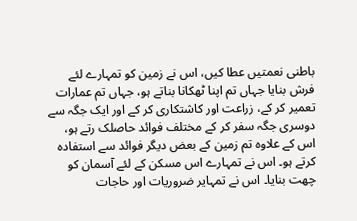باطنی نعمتیں عطا کیں، اس نے زمین کو تمہارے لئے فرش بنایا جہاں تم اپنا ٹھکانا بناتے ہو، جہاں تم عمارات تعمیر کر کے، زراعت اور کاشتکاری کر کے اور ایک جگہ سے دوسری جگہ سفر کر کے مختلف فوائد حاصلک رتے ہو، اس کے علاوہ تم زمین کے بعض دیگر فوائد سے استفادہ کرتے ہو۔ اس نے تمہارے اس مسکن کے لئے آسمان کو چھت بنایا۔ اس نے تمہایر ضروریات اور حاجات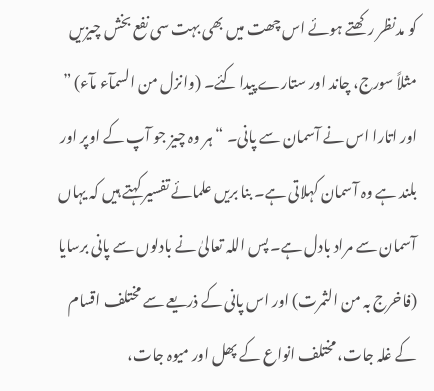کو مدنظر رکھتے ہوئے اس چھت میں بھی بہت سی نفع بخش چیزیں مثلاً سورج، چاند اور ستارے پیدا کئے۔ (وانزل من السمآء مآء) ” اور اتارا اس نے آسمان سے پانی۔ “ ہر وہ چیز جو آپ کے اوپر اور بلند ہے وہ آسمان کہلاتی ہے۔ بنا بریں علمائے تفسیر کہتے ہیں کہ یہاں آسمان سے مراد بادل ہے۔ پس اللہ تعالیٰ نے بادلوں سے پانی برسایا (فاخرج بہ من الثمرت) اور اس پانی کے ذریعے سے مختلف اقسام کے غلہ جات، مختلف انواع کے پھل اور میوہ جات،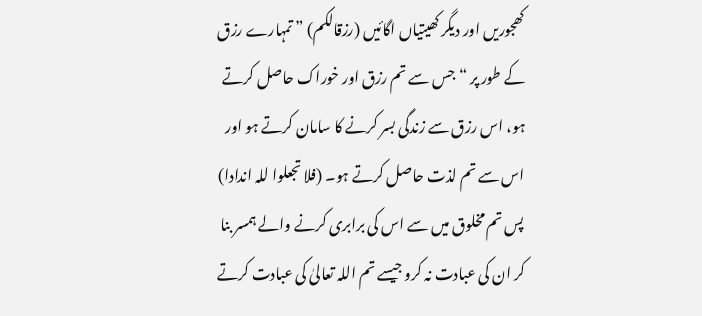کھجوریں اور دیگر کھیتیاں اگائیں (رزقالکم) ” تمہارے رزق کے طور پر “ جس سے تم رزق اور خوراک حاصل کرتے ہو، اس رزق سے زندگی بسر کرنے کا سامان کرتے ہو اور اس سے تم لذت حاصل کرتے ہو۔ (فلا تجعلوا للہ اندادا) پس تم مخلوق میں سے اس کی برابری کرنے والے ہمسر بنا کر ان کی عبادت نہ کرو جیسے تم اللہ تعالیٰ کی عبادت کرتے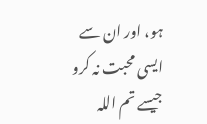ہو، اور ان سے ایسی محبت نہ کرو جیسے تم اللہ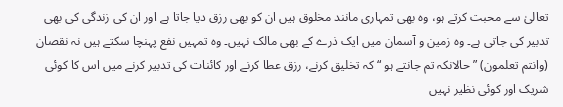تعالیٰ سے محبت کرتے ہو، وہ بھی تمہاری مانند مخلوق ہیں ان کو بھی رزق دیا جاتا ہے اور ان کی زندگی کی بھی تدبیر کی جاتی ہے۔ وہ زمین و آسمان میں ایک ذرے کے بھی مالک نہیں۔ وہ تمہیں نفع پہنچا سکتے ہیں نہ نقصان (وانتم تعلمون) ” حالانکہ تم جانتے ہو “ کہ تخلیق کرنے، رزق عطا کرنے اور کائنات کی تدبیر کرنے میں اس کا کوئی شریک اور کوئی نظیر نہیں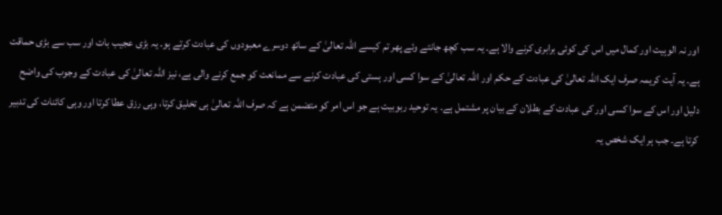اور نہ الوہیت اور کمال میں اس کی کوئی برابری کرنے والا ہے۔ یہ سب کچھ جانتے وئے پھر تم کیسے اللہ تعالیٰ کے ساتھ دوسرے معبودوں کی عبادت کرتے ہو۔ یہ بڑی عجیب بات اور سب سے بڑی حماقت ہے۔ یہ آیت کریمہ صرف ایک اللہ تعالیٰ کی عبادت کے حکم اور اللہ تعالیٰ کے سوا کسی اور ہستی کی عبادت کرنے سے ممانعت کو جمع کرنے والی ہے، نیز اللہ تعالیٰ کی عبادت کے وجوب کی واضح دلیل اور اس کے سوا کسی اور کی عبادت کے بطلان کے بیان پر مشتمل ہے۔ یہ توحید ربوبیت ہے جو اس امر کو متضمن ہے کہ صرف اللہ تعالیٰ ہی تخلیق کرتا، وہی رزق عطا کرتا اور وہی کائنات کی تدبیر کرتا ہے۔ جب ہر ایک شخص یہ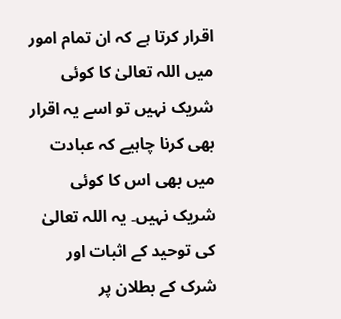اقرار کرتا ہے کہ ان تمام امور میں اللہ تعالیٰ کا کوئی شریک نہیں تو اسے یہ اقرار بھی کرنا چاہیے کہ عبادت میں بھی اس کا کوئی شریک نہیں۔ یہ اللہ تعالیٰ کی توحید کے اثبات اور شرک کے بطلان پر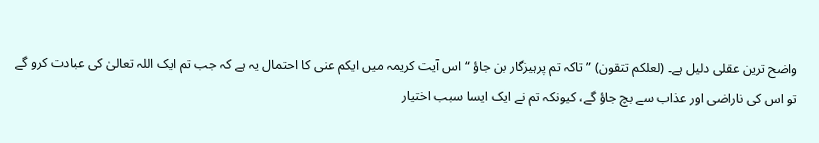واضح ترین عقلی دلیل ہے۔ (لعلکم تتقون) ” تاکہ تم پرہیزگار بن جاؤ “ اس آیت کریمہ میں ایکم عنی کا احتمال یہ ہے کہ جب تم ایک اللہ تعالیٰ کی عبادت کرو گے تو اس کی ناراضی اور عذاب سے بچ جاؤ گے، کیونکہ تم نے ایک ایسا سبب اختیار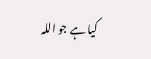کیا ہے جو اللہ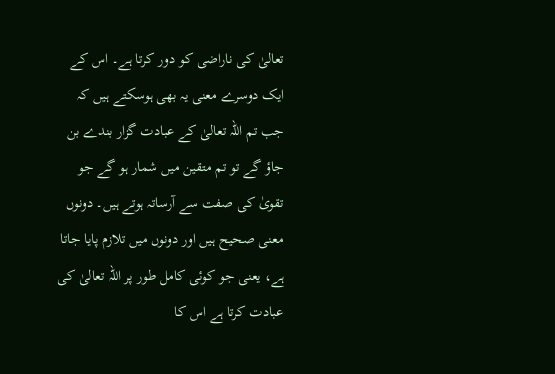تعالیٰ کی ناراضی کو دور کرتا ہے۔ اس کے ایک دوسرے معنی یہ بھی ہوسکتے ہیں کہ جب تم اللہ تعالیٰ کے عبادت گزار بندے بن جاؤ گے تو تم متقین میں شمار ہو گے جو تقویٰ کی صفت سے آرساتہ ہوتے ہیں۔ دونوں معنی صحیح ہیں اور دونوں میں تلازم پایا جاتا ہے، یعنی جو کوئی کامل طور پر اللہ تعالیٰ کی عبادت کرتا ہے اس کا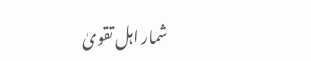شمار اہل تقویٰ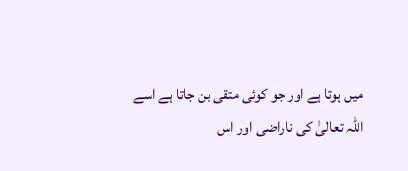میں ہوتا ہے اور جو کوئی متقی بن جاتا ہے اسے اللہ تعالیٰ کی ناراضی اور اس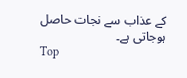کے عذاب سے نجات حاصل ہوجاتی ہے۔
Top